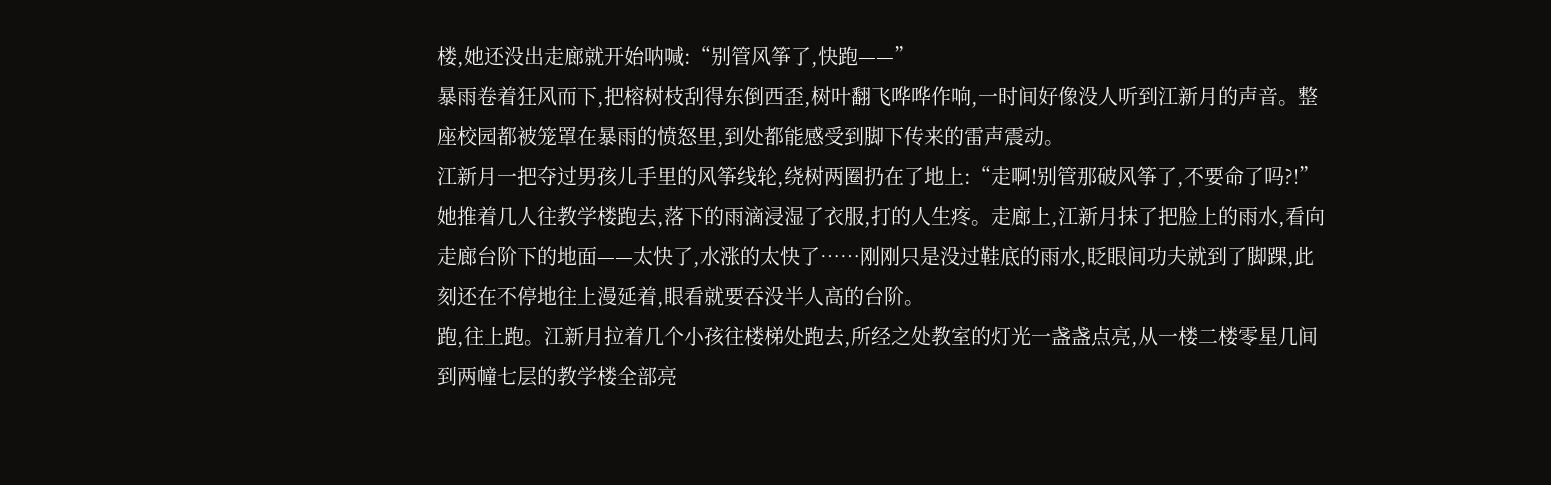楼,她还没出走廊就开始呐喊:“别管风筝了,快跑——”
暴雨卷着狂风而下,把榕树枝刮得东倒西歪,树叶翻飞哗哗作响,一时间好像没人听到江新月的声音。整座校园都被笼罩在暴雨的愤怒里,到处都能感受到脚下传来的雷声震动。
江新月一把夺过男孩儿手里的风筝线轮,绕树两圈扔在了地上:“走啊!别管那破风筝了,不要命了吗?!”她推着几人往教学楼跑去,落下的雨滴浸湿了衣服,打的人生疼。走廊上,江新月抹了把脸上的雨水,看向走廊台阶下的地面——太快了,水涨的太快了……刚刚只是没过鞋底的雨水,眨眼间功夫就到了脚踝,此刻还在不停地往上漫延着,眼看就要吞没半人高的台阶。
跑,往上跑。江新月拉着几个小孩往楼梯处跑去,所经之处教室的灯光一盏盏点亮,从一楼二楼零星几间到两幢七层的教学楼全部亮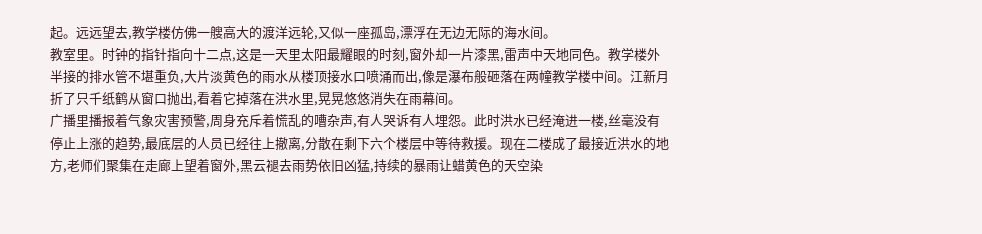起。远远望去,教学楼仿佛一艘高大的渡洋远轮,又似一座孤岛,漂浮在无边无际的海水间。
教室里。时钟的指针指向十二点,这是一天里太阳最耀眼的时刻,窗外却一片漆黑,雷声中天地同色。教学楼外半接的排水管不堪重负,大片淡黄色的雨水从楼顶接水口喷涌而出,像是瀑布般砸落在两幢教学楼中间。江新月折了只千纸鹤从窗口抛出,看着它掉落在洪水里,晃晃悠悠消失在雨幕间。
广播里播报着气象灾害预警,周身充斥着慌乱的嘈杂声,有人哭诉有人埋怨。此时洪水已经淹进一楼,丝毫没有停止上涨的趋势,最底层的人员已经往上撤离,分散在剩下六个楼层中等待救援。现在二楼成了最接近洪水的地方,老师们聚集在走廊上望着窗外,黑云褪去雨势依旧凶猛,持续的暴雨让蜡黄色的天空染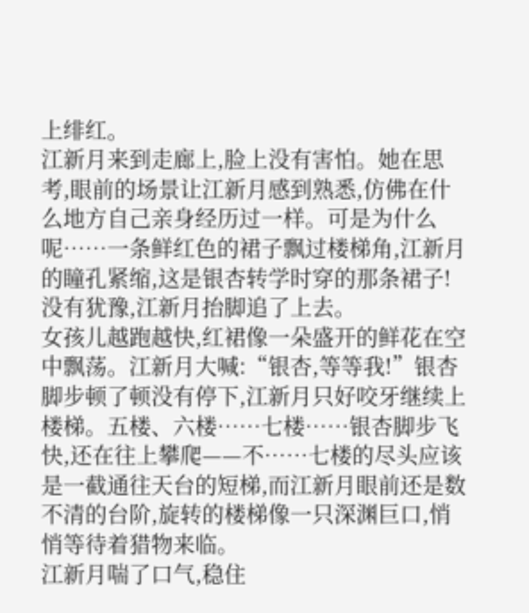上绯红。
江新月来到走廊上,脸上没有害怕。她在思考,眼前的场景让江新月感到熟悉,仿佛在什么地方自己亲身经历过一样。可是为什么呢……一条鲜红色的裙子飘过楼梯角,江新月的瞳孔紧缩,这是银杏转学时穿的那条裙子!没有犹豫,江新月抬脚追了上去。
女孩儿越跑越快,红裙像一朵盛开的鲜花在空中飘荡。江新月大喊:“银杏,等等我!”银杏脚步顿了顿没有停下,江新月只好咬牙继续上楼梯。五楼、六楼……七楼……银杏脚步飞快,还在往上攀爬——不……七楼的尽头应该是一截通往天台的短梯,而江新月眼前还是数不清的台阶,旋转的楼梯像一只深渊巨口,悄悄等待着猎物来临。
江新月喘了口气,稳住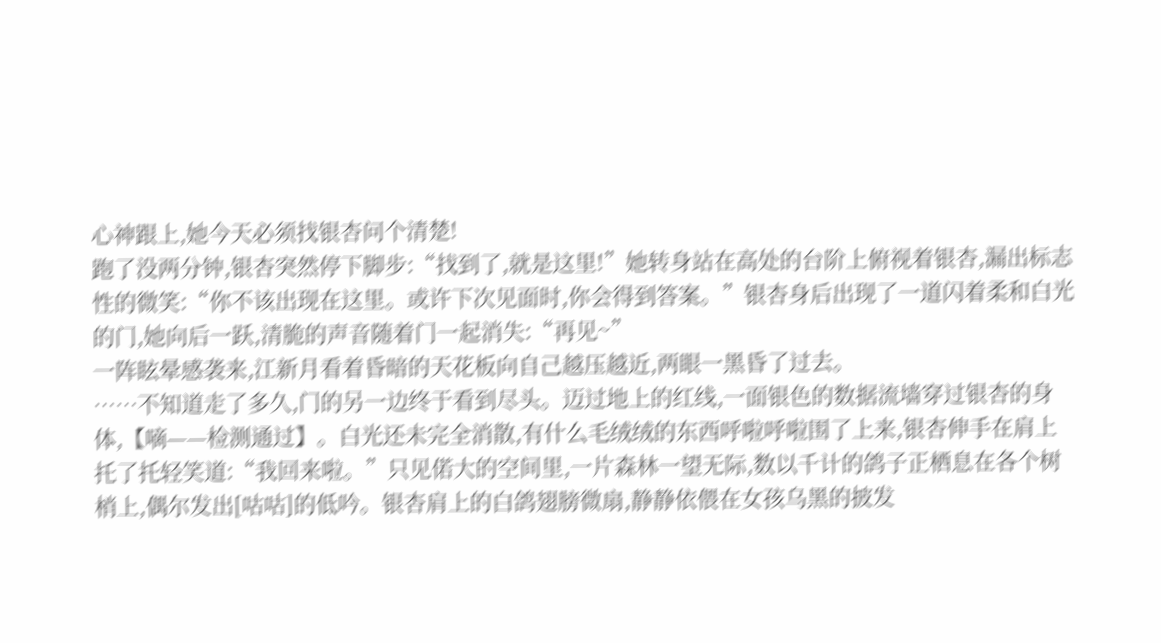心神跟上,她今天必须找银杏问个清楚!
跑了没两分钟,银杏突然停下脚步:“找到了,就是这里!”她转身站在高处的台阶上俯视着银杏,漏出标志性的微笑:“你不该出现在这里。或许下次见面时,你会得到答案。”银杏身后出现了一道闪着柔和白光的门,她向后一跃,清脆的声音随着门一起消失:“再见~”
一阵眩晕感袭来,江新月看着昏暗的天花板向自己越压越近,两眼一黑昏了过去。
……不知道走了多久,门的另一边终于看到尽头。迈过地上的红线,一面银色的数据流墙穿过银杏的身体,【嘀——检测通过】。白光还未完全消散,有什么毛绒绒的东西呼啦呼啦围了上来,银杏伸手在肩上托了托轻笑道:“我回来啦。”只见偌大的空间里,一片森林一望无际,数以千计的鸽子正栖息在各个树梢上,偶尔发出[咕咕]的低吟。银杏肩上的白鸽翅膀微扇,静静依偎在女孩乌黑的披发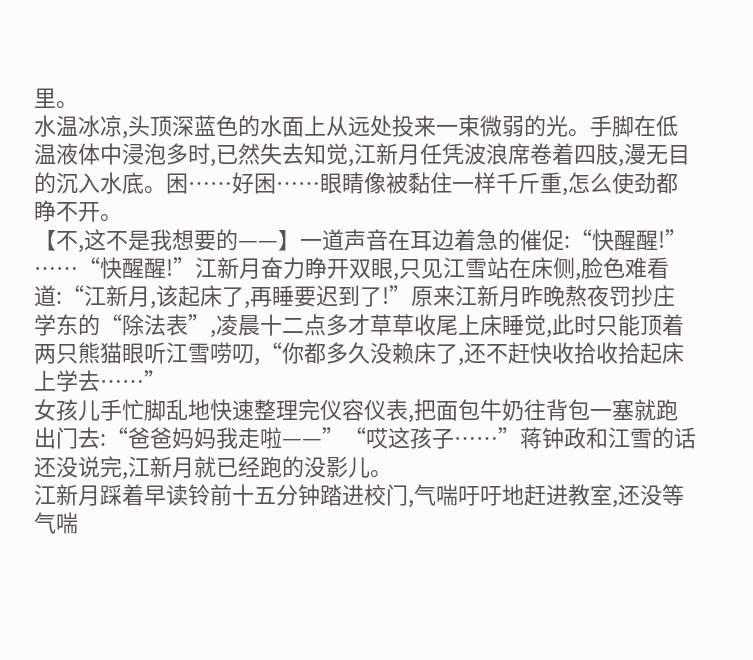里。
水温冰凉,头顶深蓝色的水面上从远处投来一束微弱的光。手脚在低温液体中浸泡多时,已然失去知觉,江新月任凭波浪席卷着四肢,漫无目的沉入水底。困……好困……眼睛像被黏住一样千斤重,怎么使劲都睁不开。
【不,这不是我想要的——】一道声音在耳边着急的催促:“快醒醒!”
……“快醒醒!”江新月奋力睁开双眼,只见江雪站在床侧,脸色难看道:“江新月,该起床了,再睡要迟到了!”原来江新月昨晚熬夜罚抄庄学东的“除法表”,凌晨十二点多才草草收尾上床睡觉,此时只能顶着两只熊猫眼听江雪唠叨,“你都多久没赖床了,还不赶快收拾收拾起床上学去……”
女孩儿手忙脚乱地快速整理完仪容仪表,把面包牛奶往背包一塞就跑出门去:“爸爸妈妈我走啦——”“哎这孩子……”蒋钟政和江雪的话还没说完,江新月就已经跑的没影儿。
江新月踩着早读铃前十五分钟踏进校门,气喘吁吁地赶进教室,还没等气喘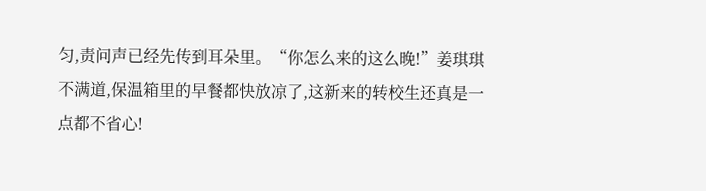匀,责问声已经先传到耳朵里。“你怎么来的这么晚!”姜琪琪不满道,保温箱里的早餐都快放凉了,这新来的转校生还真是一点都不省心!